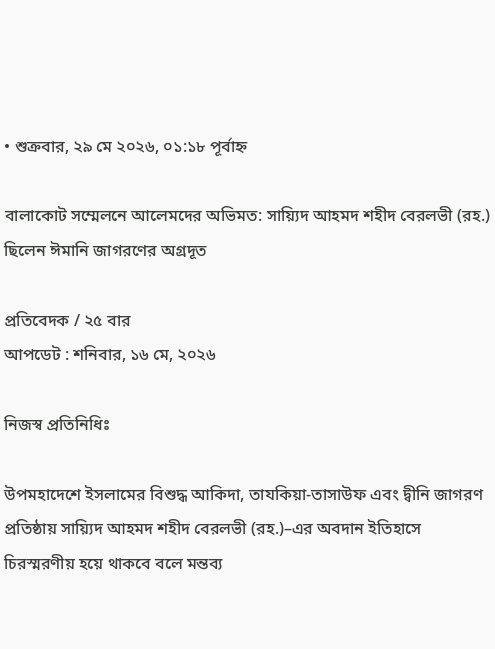• শুক্রবার, ২৯ মে ২০২৬, ০১:১৮ পূর্বাহ্ন

বালাকোট সম্মেলনে আলেমদের অভিমত: সায়্যিদ আহমদ শহীদ বেরলভী (রহ.) ছিলেন ঈমানি জাগরণের অগ্রদূত

প্রতিবেদক / ২৫ বার
আপডেট : শনিবার, ১৬ মে, ২০২৬

নিজস্ব প্রতিনিধিঃ

উপমহাদেশে ইসলামের বিশুদ্ধ আকিদা, তাযকিয়া-তাসাউফ এবং দ্বীনি জাগরণ প্রতিষ্ঠায় সায়্যিদ আহমদ শহীদ বেরলভী (রহ.)–এর অবদান ইতিহাসে চিরস্মরণীয় হয়ে থাকবে বলে মন্তব্য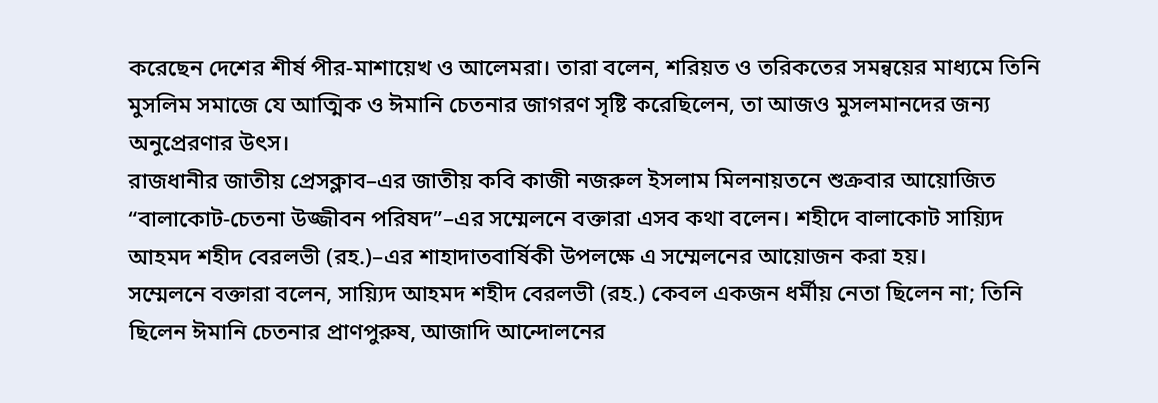করেছেন দেশের শীর্ষ পীর-মাশায়েখ ও আলেমরা। তারা বলেন, শরিয়ত ও তরিকতের সমন্বয়ের মাধ্যমে তিনি মুসলিম সমাজে যে আত্মিক ও ঈমানি চেতনার জাগরণ সৃষ্টি করেছিলেন, তা আজও মুসলমানদের জন্য অনুপ্রেরণার উৎস।
রাজধানীর জাতীয় প্রেসক্লাব–এর জাতীয় কবি কাজী নজরুল ইসলাম মিলনায়তনে শুক্রবার আয়োজিত “বালাকোট-চেতনা উজ্জীবন পরিষদ”–এর সম্মেলনে বক্তারা এসব কথা বলেন। শহীদে বালাকোট সায়্যিদ আহমদ শহীদ বেরলভী (রহ.)–এর শাহাদাতবার্ষিকী উপলক্ষে এ সম্মেলনের আয়োজন করা হয়।
সম্মেলনে বক্তারা বলেন, সায়্যিদ আহমদ শহীদ বেরলভী (রহ.) কেবল একজন ধর্মীয় নেতা ছিলেন না; তিনি ছিলেন ঈমানি চেতনার প্রাণপুরুষ, আজাদি আন্দোলনের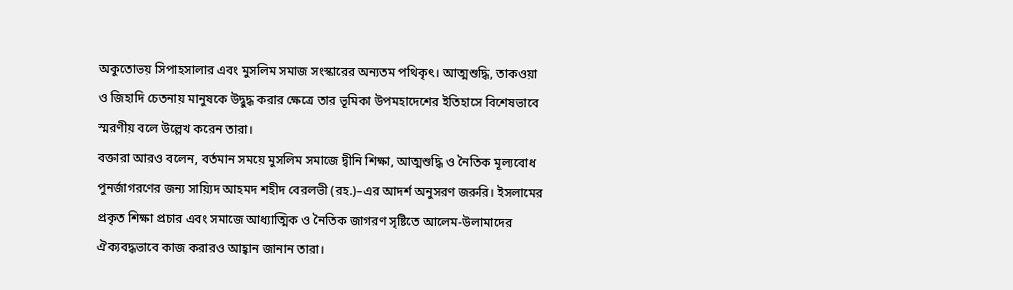অকুতোভয় সিপাহসালার এবং মুসলিম সমাজ সংস্কারের অন্যতম পথিকৃৎ। আত্মশুদ্ধি, তাকওয়া ও জিহাদি চেতনায় মানুষকে উদ্বুদ্ধ করার ক্ষেত্রে তার ভূমিকা উপমহাদেশের ইতিহাসে বিশেষভাবে স্মরণীয় বলে উল্লেখ করেন তারা।
বক্তারা আরও বলেন, বর্তমান সময়ে মুসলিম সমাজে দ্বীনি শিক্ষা, আত্মশুদ্ধি ও নৈতিক মূল্যবোধ পুনর্জাগরণের জন্য সায়্যিদ আহমদ শহীদ বেরলভী (রহ.)–এর আদর্শ অনুসরণ জরুরি। ইসলামের প্রকৃত শিক্ষা প্রচার এবং সমাজে আধ্যাত্মিক ও নৈতিক জাগরণ সৃষ্টিতে আলেম-উলামাদের ঐক্যবদ্ধভাবে কাজ করারও আহ্বান জানান তারা।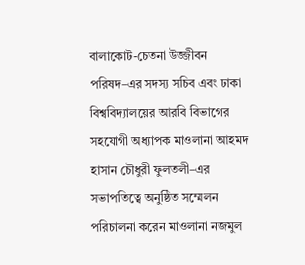বালাকোট-চেতনা উজ্জীবন পরিষদ–এর সদস্য সচিব এবং ঢাকা বিশ্ববিদ্যালয়ের আরবি বিভাগের সহযোগী অধ্যাপক মাওলানা আহমদ হাসান চৌধুরী ফুলতলী–এর সভাপতিত্বে অনুষ্ঠিত সম্মেলন পরিচালনা করেন মাওলানা নজমুল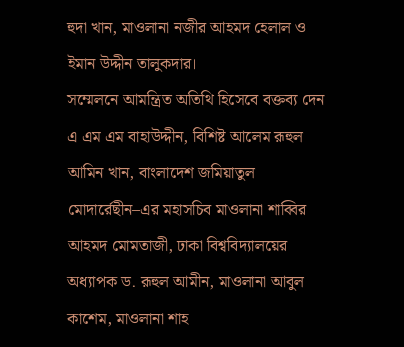হুদা খান, মাওলানা নজীর আহমদ হেলাল ও ইমান উদ্দীন তালুকদার।
সম্মেলনে আমন্ত্রিত অতিথি হিসেবে বক্তব্য দেন এ এম এম বাহাউদ্দীন, বিশিষ্ট আলেম রূহুল আমিন খান, বাংলাদেশ জমিয়াতুল মোদার্রেছীন–এর মহাসচিব মাওলানা শাব্বির আহমদ মোমতাজী, ঢাকা বিশ্ববিদ্যালয়ের অধ্যাপক ড. রূহুল আমীন, মাওলানা আবুল কাশেম, মাওলানা শাহ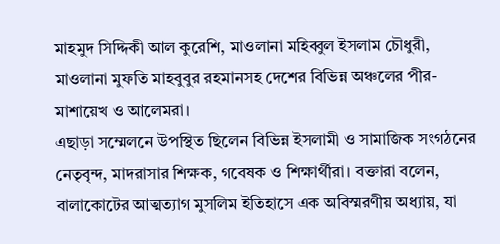মাহমুদ সিদ্দিকী আল কুরেশি, মাওলানা মহিব্বুল ইসলাম চৌধুরী, মাওলানা মুফতি মাহবুবুর রহমানসহ দেশের বিভিন্ন অঞ্চলের পীর-মাশায়েখ ও আলেমরা।
এছাড়া সম্মেলনে উপস্থিত ছিলেন বিভিন্ন ইসলামী ও সামাজিক সংগঠনের নেতৃবৃন্দ, মাদরাসার শিক্ষক, গবেষক ও শিক্ষার্থীরা। বক্তারা বলেন, বালাকোটের আত্মত্যাগ মুসলিম ইতিহাসে এক অবিস্মরণীয় অধ্যায়, যা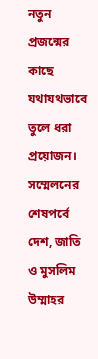নতুন প্রজন্মের কাছে যথাযথভাবে তুলে ধরা প্রয়োজন।
সম্মেলনের শেষপর্বে দেশ, জাতি ও মুসলিম উম্মাহর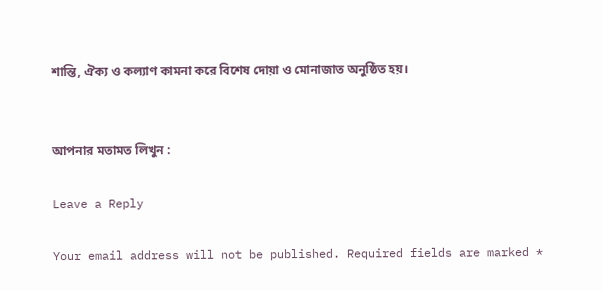শান্তি, ঐক্য ও কল্যাণ কামনা করে বিশেষ দোয়া ও মোনাজাত অনুষ্ঠিত হয়।


আপনার মতামত লিখুন :

Leave a Reply

Your email address will not be published. Required fields are marked *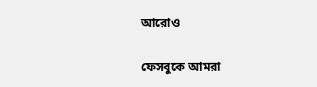আরোও

ফেসবুকে আমরা